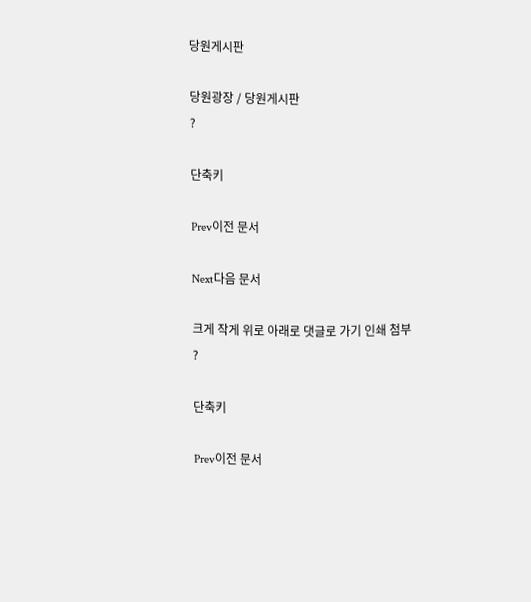당원게시판

당원광장 / 당원게시판
?

단축키

Prev이전 문서

Next다음 문서

크게 작게 위로 아래로 댓글로 가기 인쇄 첨부
?

단축키

Prev이전 문서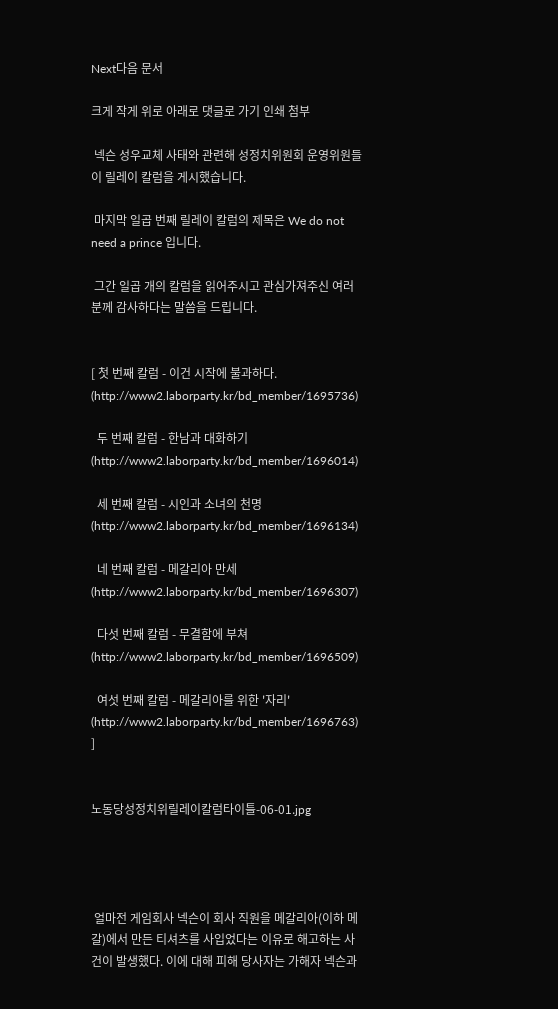Next다음 문서

크게 작게 위로 아래로 댓글로 가기 인쇄 첨부

 넥슨 성우교체 사태와 관련해 성정치위원회 운영위원들이 릴레이 칼럼을 게시했습니다.

 마지막 일곱 번째 릴레이 칼럼의 제목은 We do not need a prince 입니다.

 그간 일곱 개의 칼럼을 읽어주시고 관심가져주신 여러분께 감사하다는 말씀을 드립니다.


[ 첫 번째 칼럼 - 이건 시작에 불과하다. (http://www2.laborparty.kr/bd_member/1695736)

  두 번째 칼럼 - 한남과 대화하기 (http://www2.laborparty.kr/bd_member/1696014)

  세 번째 칼럼 - 시인과 소녀의 천명 (http://www2.laborparty.kr/bd_member/1696134)

  네 번째 칼럼 - 메갈리아 만세 (http://www2.laborparty.kr/bd_member/1696307)

  다섯 번째 칼럼 - 무결함에 부쳐 (http://www2.laborparty.kr/bd_member/1696509)

  여섯 번째 칼럼 - 메갈리아를 위한 '자리' (http://www2.laborparty.kr/bd_member/1696763) ]


노동당성정치위릴레이칼럼타이틀-06-01.jpg




 얼마전 게임회사 넥슨이 회사 직원을 메갈리아(이하 메갈)에서 만든 티셔츠를 사입었다는 이유로 해고하는 사건이 발생했다. 이에 대해 피해 당사자는 가해자 넥슨과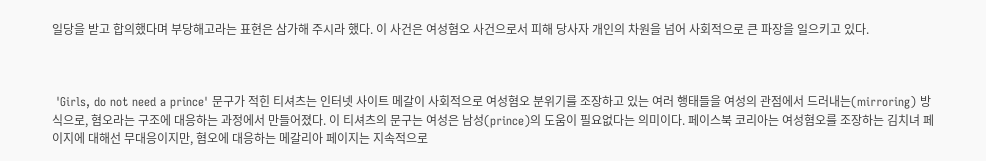일당을 받고 합의했다며 부당해고라는 표현은 삼가해 주시라 했다. 이 사건은 여성혐오 사건으로서 피해 당사자 개인의 차원을 넘어 사회적으로 큰 파장을 일으키고 있다.



 'Girls, do not need a prince' 문구가 적힌 티셔츠는 인터넷 사이트 메갈이 사회적으로 여성혐오 분위기를 조장하고 있는 여러 행태들을 여성의 관점에서 드러내는(mirroring) 방식으로, 혐오라는 구조에 대응하는 과정에서 만들어졌다. 이 티셔츠의 문구는 여성은 남성(prince)의 도움이 필요없다는 의미이다. 페이스북 코리아는 여성혐오를 조장하는 김치녀 페이지에 대해선 무대응이지만, 혐오에 대응하는 메갈리아 페이지는 지속적으로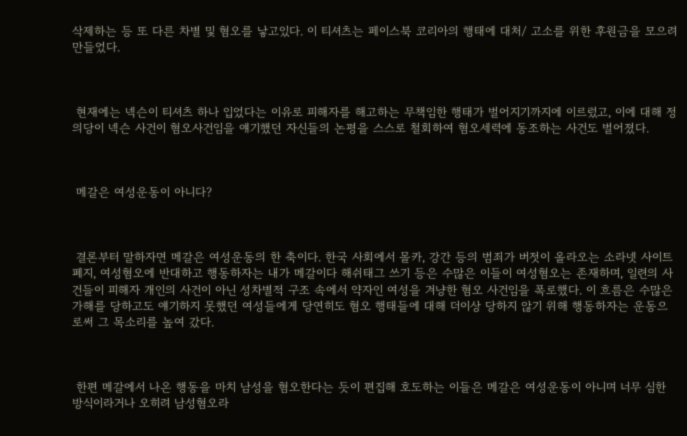삭제하는 등 또 다른 차별 및 혐오를 낳고있다. 이 티셔츠는 페이스북 코리아의 행태에 대처/ 고소를 위한 후원금을 모으려 만들었다.



 현재에는 넥슨이 티셔츠 하나 입었다는 이유로 피해자를 해고하는 무책임한 행태가 벌어지기까지에 이르렀고, 이에 대해 정의당이 넥슨 사건이 혐오사건임을 얘기했던 자신들의 논평을 스스로 철회하여 혐오세력에 동조하는 사건도 벌어졌다.



 메갈은 여성운동이 아니다?



 결론부터 말하자면 메갈은 여성운동의 한 축이다. 한국 사회에서 몰카, 강간 등의 범죄가 버젓이 올라오는 소라넷 사이트 폐지, 여성혐오에 반대하고 행동하자는 내가 메갈이다 해쉬태그 쓰기 등은 수많은 이들이 여성혐오는 존재하며, 일련의 사건들이 피해자 개인의 사건이 아닌 성차별적 구조 속에서 약자인 여성을 겨냥한 혐오 사건임을 폭로했다. 이 흐름은 수많은 가해를 당하고도 얘기하지 못했던 여성들에게 당연히도 혐오 행태들에 대해 더이상 당하지 않기 위해 행동하자는 운동으로써 그 목소리를 높여 갔다.



 한편 메갈에서 나온 행동을 마치 남성을 혐오한다는 듯이 편집해 호도하는 이들은 메갈은 여성운동이 아니며 너무 심한 방식이라거나 오히려 남성혐오라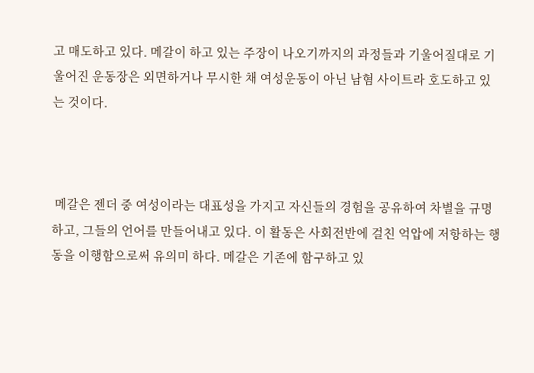고 매도하고 있다. 메갈이 하고 있는 주장이 나오기까지의 과정들과 기울어질대로 기울어진 운동장은 외면하거나 무시한 채 여성운동이 아닌 남혐 사이트라 호도하고 있는 것이다.



 메갈은 젠더 중 여성이라는 대표성을 가지고 자신들의 경험을 공유하여 차별을 규명하고, 그들의 언어를 만들어내고 있다. 이 활동은 사회전반에 걸친 억압에 저항하는 행동을 이행함으로써 유의미 하다. 메갈은 기존에 함구하고 있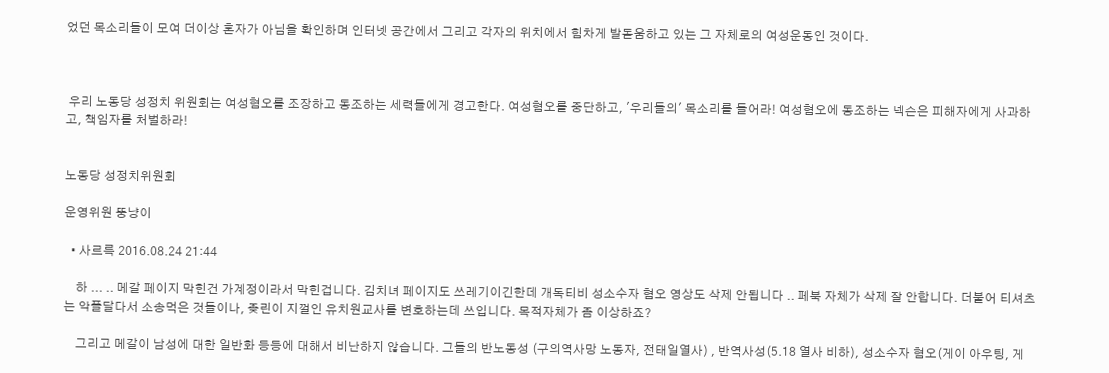었던 목소리들이 모여 더이상 혼자가 아님을 확인하며 인터넷 공간에서 그리고 각자의 위치에서 힘차게 발돋움하고 있는 그 자체로의 여성운동인 것이다.



 우리 노동당 성정치 위원회는 여성혐오를 조장하고 동조하는 세력들에게 경고한다. 여성혐오를 중단하고, '우리들의' 목소리를 들어라! 여성혐오에 동조하는 넥슨은 피해자에게 사과하고, 책임자를 처벌하라!


노동당 성정치위원회

운영위원 뚱냥이

  • 사르륵 2016.08.24 21:44

    하 ... .. 메갈 페이지 막힌건 가계정이라서 막힌겁니다. 김치녀 페이지도 쓰레기이긴한데 개독티비 성소수자 혐오 영상도 삭제 안됩니다 .. 페북 자체가 삭제 잘 안합니다. 더불어 티셔츠는 악플달다서 소송먹은 것들이나, 좆린이 지껄인 유치원교사를 변호하는데 쓰입니다. 목적자체가 좀 이상하죠?

    그리고 메갈이 남성에 대한 일반화 등등에 대해서 비난하지 않습니다. 그들의 반노동성 (구의역사망 노동자, 전태일열사) , 반역사성(5.18 열사 비하), 성소수자 혐오(게이 아우팅, 게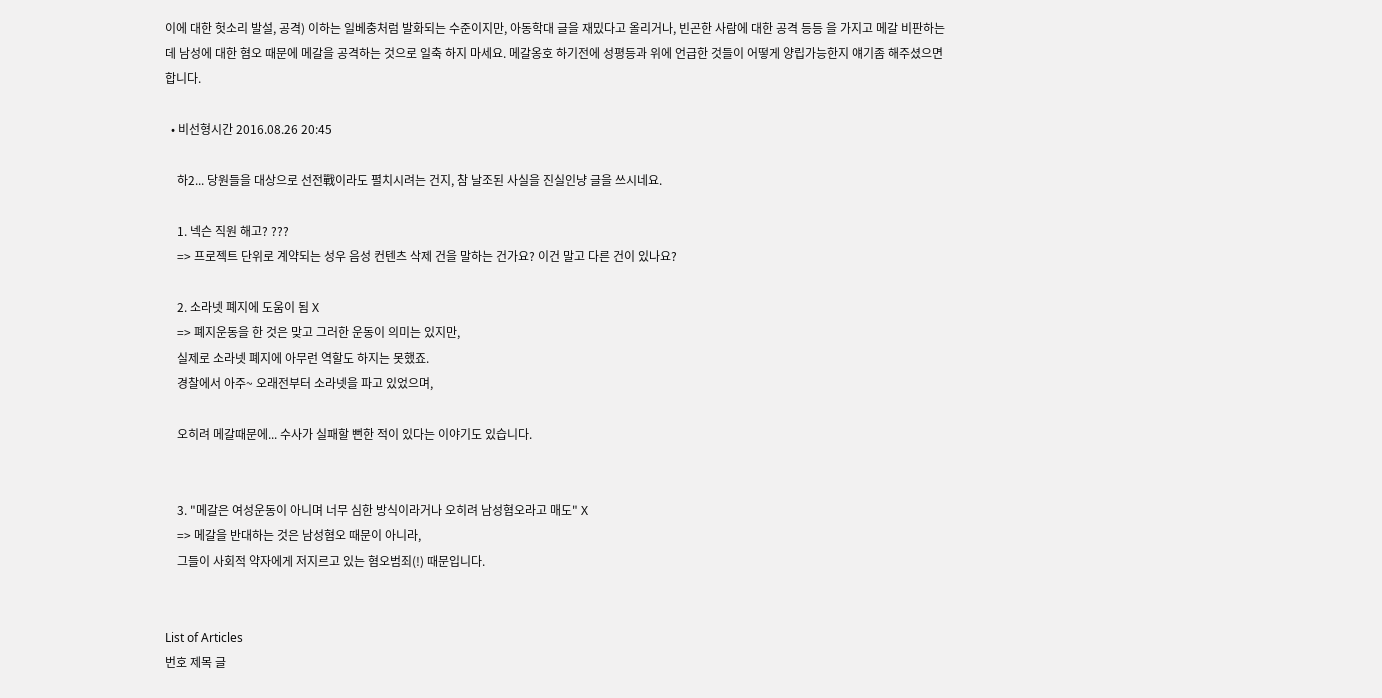이에 대한 헛소리 발설, 공격) 이하는 일베충처럼 발화되는 수준이지만, 아동학대 글을 재밌다고 올리거나, 빈곤한 사람에 대한 공격 등등 을 가지고 메갈 비판하는데 남성에 대한 혐오 때문에 메갈을 공격하는 것으로 일축 하지 마세요. 메갈옹호 하기전에 성평등과 위에 언급한 것들이 어떻게 양립가능한지 얘기좀 해주셨으면 합니다.

  • 비선형시간 2016.08.26 20:45

    하2... 당원들을 대상으로 선전戰이라도 펼치시려는 건지, 참 날조된 사실을 진실인냥 글을 쓰시네요.

    1. 넥슨 직원 해고? ???
    => 프로젝트 단위로 계약되는 성우 음성 컨텐츠 삭제 건을 말하는 건가요? 이건 말고 다른 건이 있나요?

    2. 소라넷 폐지에 도움이 됨 X
    => 폐지운동을 한 것은 맞고 그러한 운동이 의미는 있지만,
    실제로 소라넷 폐지에 아무런 역할도 하지는 못했죠.
    경찰에서 아주~ 오래전부터 소라넷을 파고 있었으며,

    오히려 메갈때문에... 수사가 실패할 뻔한 적이 있다는 이야기도 있습니다.


    3. "메갈은 여성운동이 아니며 너무 심한 방식이라거나 오히려 남성혐오라고 매도" X
    => 메갈을 반대하는 것은 남성혐오 때문이 아니라,
    그들이 사회적 약자에게 저지르고 있는 혐오범죄(!) 때문입니다.


List of Articles
번호 제목 글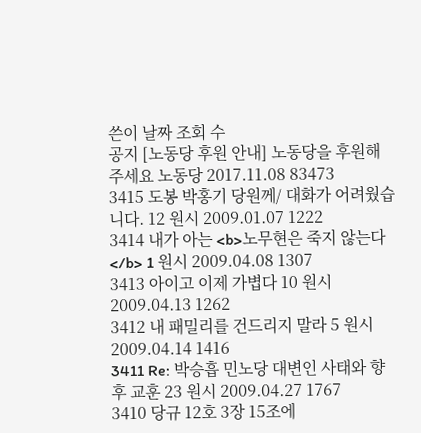쓴이 날짜 조회 수
공지 [노동당 후원 안내] 노동당을 후원해 주세요 노동당 2017.11.08 83473
3415 도봉 박홍기 당원께/ 대화가 어려웠습니다. 12 원시 2009.01.07 1222
3414 내가 아는 <b>노무현은 죽지 않는다 </b> 1 원시 2009.04.08 1307
3413 아이고 이제 가볍다 10 원시 2009.04.13 1262
3412 내 패밀리를 건드리지 말라 5 원시 2009.04.14 1416
3411 Re: 박승흡 민노당 대변인 사태와 향후 교훈 23 원시 2009.04.27 1767
3410 당규 12호 3장 15조에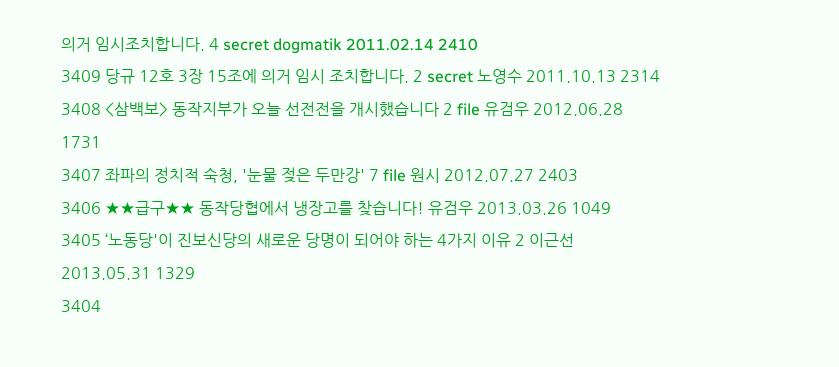의거 임시조치합니다. 4 secret dogmatik 2011.02.14 2410
3409 당규 12호 3장 15조에 의거 임시 조치합니다. 2 secret 노영수 2011.10.13 2314
3408 <삼백보> 동작지부가 오늘 선전전을 개시했습니다 2 file 유검우 2012.06.28 1731
3407 좌파의 정치적 숙청, '눈물 젖은 두만강' 7 file 원시 2012.07.27 2403
3406 ★★급구★★ 동작당협에서 냉장고를 찾습니다! 유검우 2013.03.26 1049
3405 ‘노동당'이 진보신당의 새로운 당명이 되어야 하는 4가지 이유 2 이근선 2013.05.31 1329
3404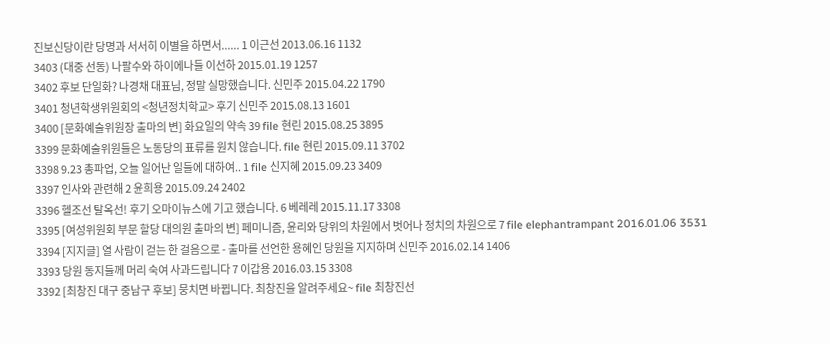진보신당이란 당명과 서서히 이별을 하면서...... 1 이근선 2013.06.16 1132
3403 (대중 선동) 나팔수와 하이에나들 이선하 2015.01.19 1257
3402 후보 단일화? 나경채 대표님, 정말 실망했습니다. 신민주 2015.04.22 1790
3401 청년학생위원회의 <청년정치학교> 후기 신민주 2015.08.13 1601
3400 [문화예술위원장 출마의 변] 화요일의 약속 39 file 현린 2015.08.25 3895
3399 문화예술위원들은 노동당의 표류를 원치 않습니다. file 현린 2015.09.11 3702
3398 9.23 총파업, 오늘 일어난 일들에 대하여.. 1 file 신지혜 2015.09.23 3409
3397 인사와 관련해 2 윤희용 2015.09.24 2402
3396 헬조선 탈옥선! 후기 오마이뉴스에 기고 했습니다. 6 베레레 2015.11.17 3308
3395 [여성위원회 부문 할당 대의원 출마의 변] 페미니즘, 윤리와 당위의 차원에서 벗어나 정치의 차원으로 7 file elephantrampant 2016.01.06 3531
3394 [지지글] 열 사람이 걷는 한 걸음으로 - 출마를 선언한 용혜인 당원을 지지하며 신민주 2016.02.14 1406
3393 당원 동지들께 머리 숙여 사과드립니다 7 이갑용 2016.03.15 3308
3392 [최창진 대구 중남구 후보] 뭉치면 바뀝니다. 최창진을 알려주세요~ file 최창진선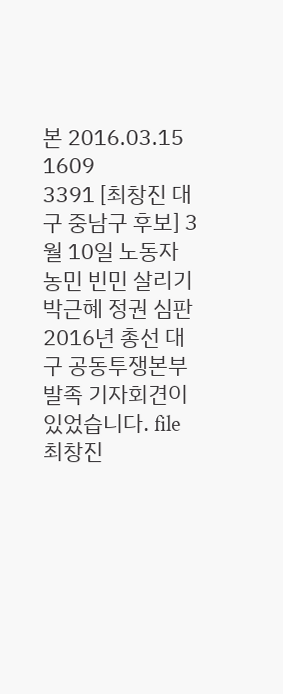본 2016.03.15 1609
3391 [최창진 대구 중남구 후보] 3월 10일 노동자 농민 빈민 살리기 박근혜 정권 심판 2016년 총선 대구 공동투쟁본부 발족 기자회견이 있었습니다. file 최창진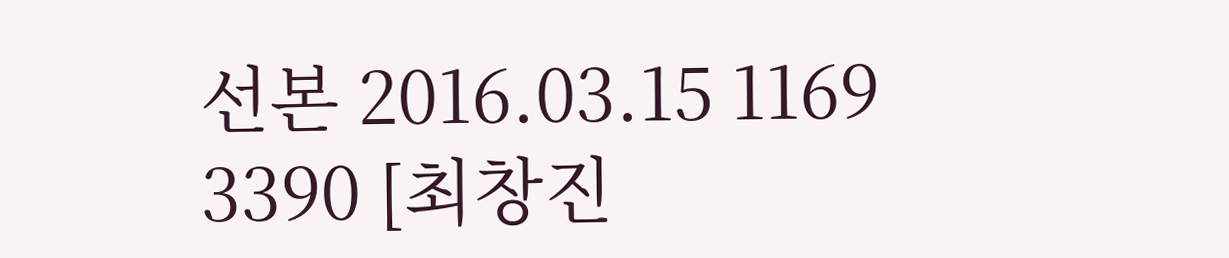선본 2016.03.15 1169
3390 [최창진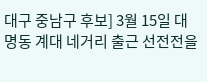대구 중남구 후보] 3월 15일 대명동 계대 네거리 출근 선전전을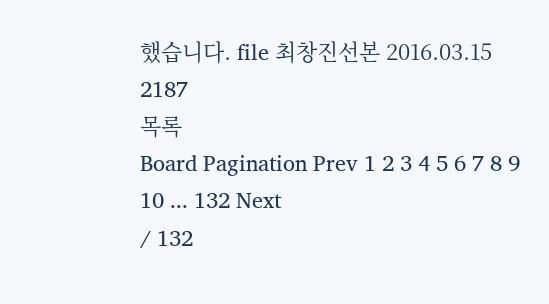했습니다. file 최창진선본 2016.03.15 2187
목록
Board Pagination Prev 1 2 3 4 5 6 7 8 9 10 ... 132 Next
/ 132